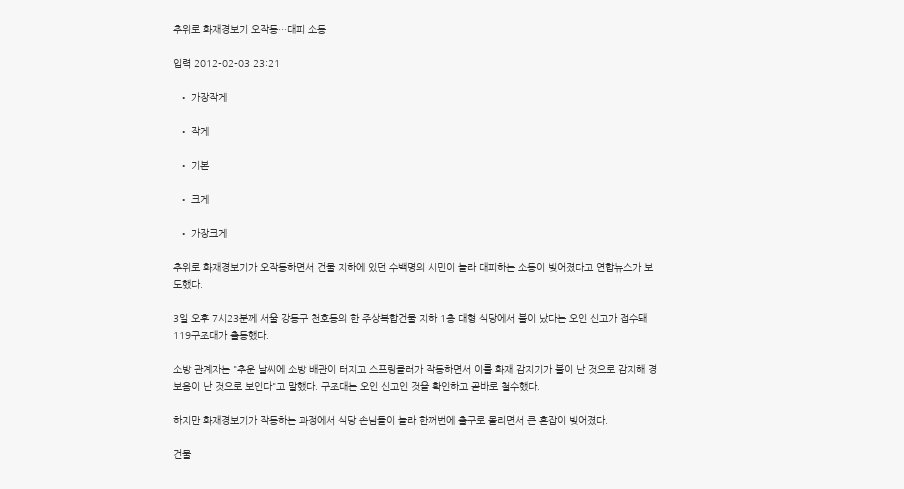추위로 화재경보기 오작동…대피 소동

입력 2012-02-03 23:21

  • 가장작게

  • 작게

  • 기본

  • 크게

  • 가장크게

추위로 화재경보기가 오작동하면서 건물 지하에 있던 수백명의 시민이 놀라 대피하는 소동이 빚어졌다고 연합뉴스가 보도했다.

3일 오후 7시23분께 서울 강동구 천호동의 한 주상복합건물 지하 1층 대형 식당에서 불이 났다는 오인 신고가 접수돼 119구조대가 출동했다.

소방 관계자는 "추운 날씨에 소방 배관이 터지고 스프링클러가 작동하면서 이를 화재 감지기가 불이 난 것으로 감지해 경보음이 난 것으로 보인다"고 말했다. 구조대는 오인 신고인 것을 확인하고 곧바로 철수했다.

하지만 화재경보기가 작동하는 과정에서 식당 손님들이 놀라 한꺼번에 출구로 몰리면서 큰 혼잡이 빚어졌다.

건물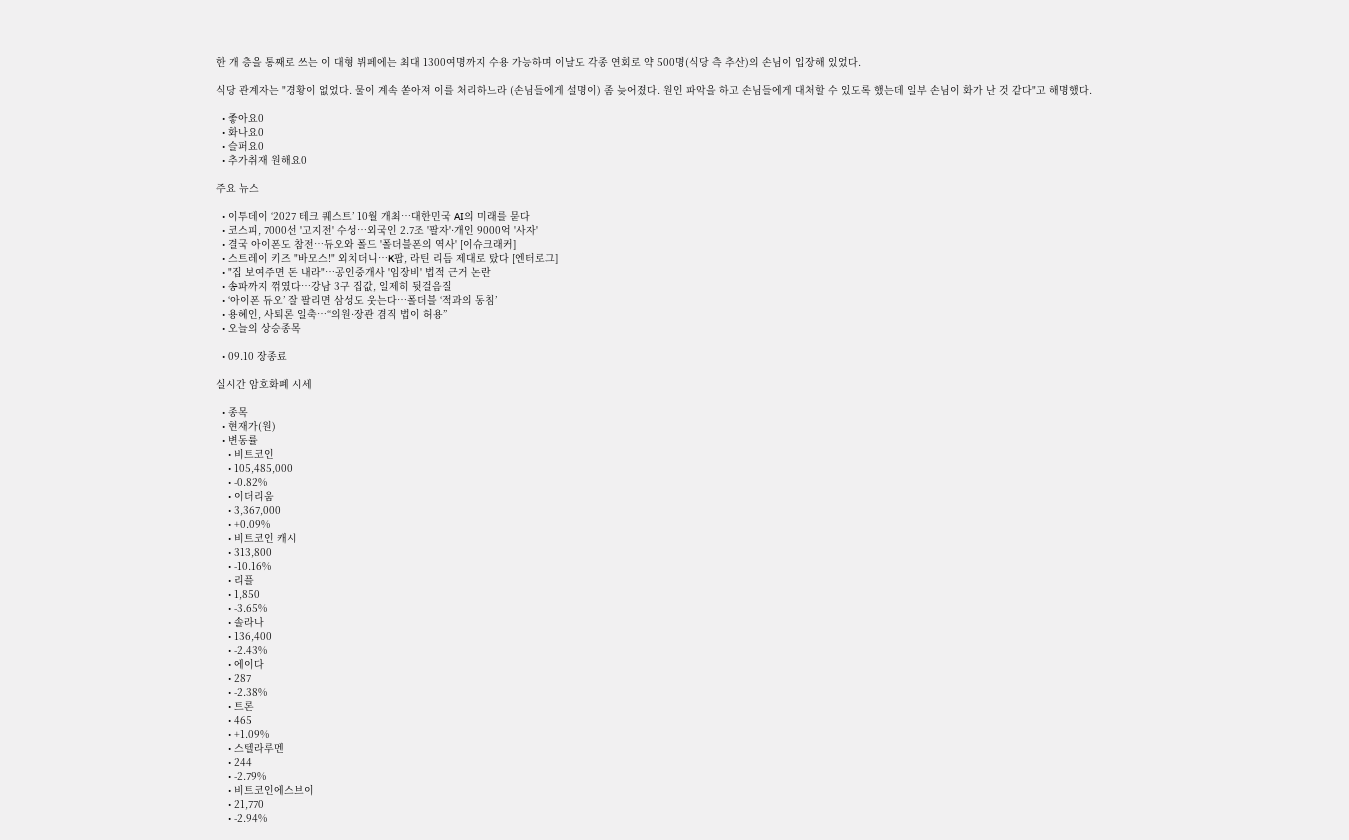한 개 층을 통째로 쓰는 이 대형 뷔페에는 최대 1300여명까지 수용 가능하며 이날도 각종 연회로 약 500명(식당 측 추산)의 손님이 입장해 있었다.

식당 관계자는 "경황이 없었다. 물이 계속 쏟아져 이를 처리하느라 (손님들에게 설명이) 좀 늦어졌다. 원인 파악을 하고 손님들에게 대처할 수 있도록 했는데 일부 손님이 화가 난 것 같다"고 해명했다.

  • 좋아요0
  • 화나요0
  • 슬퍼요0
  • 추가취재 원해요0

주요 뉴스

  • 이투데이 ‘2027 테크 퀘스트’ 10월 개최⋯대한민국 AI의 미래를 묻다
  • 코스피, 7000선 '고지전' 수성…외국인 2.7조 '팔자'·개인 9000억 '사자'
  • 결국 아이폰도 참전…듀오와 폴드 '폴더블폰의 역사' [이슈크래커]
  • 스트레이 키즈 "바모스!" 외치더니⋯K팝, 라틴 리듬 제대로 탔다 [엔터로그]
  • "집 보여주면 돈 내라"⋯공인중개사 '임장비' 법적 근거 논란
  • 송파까지 꺾였다…강남 3구 집값, 일제히 뒷걸음질
  • ‘아이폰 듀오’ 잘 팔리면 삼성도 웃는다⋯폴더블 ‘적과의 동침’
  • 용혜인, 사퇴론 일축…“의원·장관 겸직 법이 허용”
  • 오늘의 상승종목

  • 09.10 장종료

실시간 암호화폐 시세

  • 종목
  • 현재가(원)
  • 변동률
    • 비트코인
    • 105,485,000
    • -0.82%
    • 이더리움
    • 3,367,000
    • +0.09%
    • 비트코인 캐시
    • 313,800
    • -10.16%
    • 리플
    • 1,850
    • -3.65%
    • 솔라나
    • 136,400
    • -2.43%
    • 에이다
    • 287
    • -2.38%
    • 트론
    • 465
    • +1.09%
    • 스텔라루멘
    • 244
    • -2.79%
    • 비트코인에스브이
    • 21,770
    • -2.94%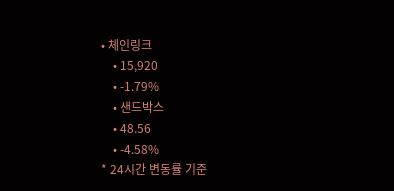• 체인링크
    • 15,920
    • -1.79%
    • 샌드박스
    • 48.56
    • -4.58%
* 24시간 변동률 기준